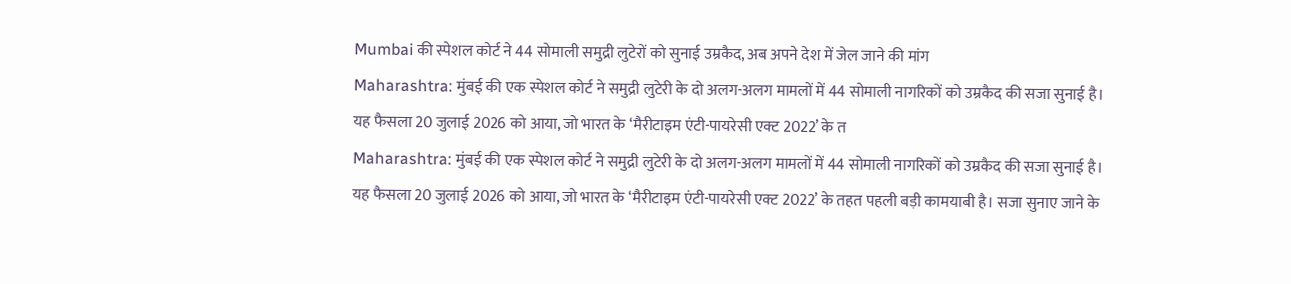Mumbai की स्पेशल कोर्ट ने 44 सोमाली समुद्री लुटेरों को सुनाई उम्रकैद, अब अपने देश में जेल जाने की मांग
Maharashtra: मुंबई की एक स्पेशल कोर्ट ने समुद्री लुटेरी के दो अलग-अलग मामलों में 44 सोमाली नागरिकों को उम्रकैद की सजा सुनाई है। यह फैसला 20 जुलाई 2026 को आया, जो भारत के ‘मैरीटाइम एंटी-पायरेसी एक्ट 2022’ के त
Maharashtra: मुंबई की एक स्पेशल कोर्ट ने समुद्री लुटेरी के दो अलग-अलग मामलों में 44 सोमाली नागरिकों को उम्रकैद की सजा सुनाई है। यह फैसला 20 जुलाई 2026 को आया, जो भारत के ‘मैरीटाइम एंटी-पायरेसी एक्ट 2022’ के तहत पहली बड़ी कामयाबी है। सजा सुनाए जाने के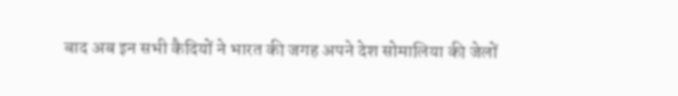बाद अब इन सभी कैदियों ने भारत की जगह अपने देश सोमालिया की जेलों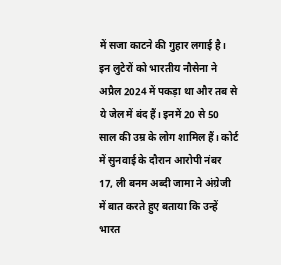में सजा काटने की गुहार लगाई है।
इन लुटेरों को भारतीय नौसेना ने अप्रैल 2024 में पकड़ा था और तब से ये जेल में बंद हैं। इनमें 20 से 50 साल की उम्र के लोग शामिल हैं। कोर्ट में सुनवाई के दौरान आरोपी नंबर 17, ली बनम अब्दी जामा ने अंग्रेजी में बात करते हुए बताया कि उन्हें भारत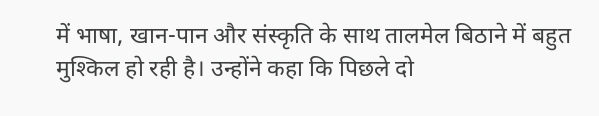में भाषा, खान-पान और संस्कृति के साथ तालमेल बिठाने में बहुत मुश्किल हो रही है। उन्होंने कहा कि पिछले दो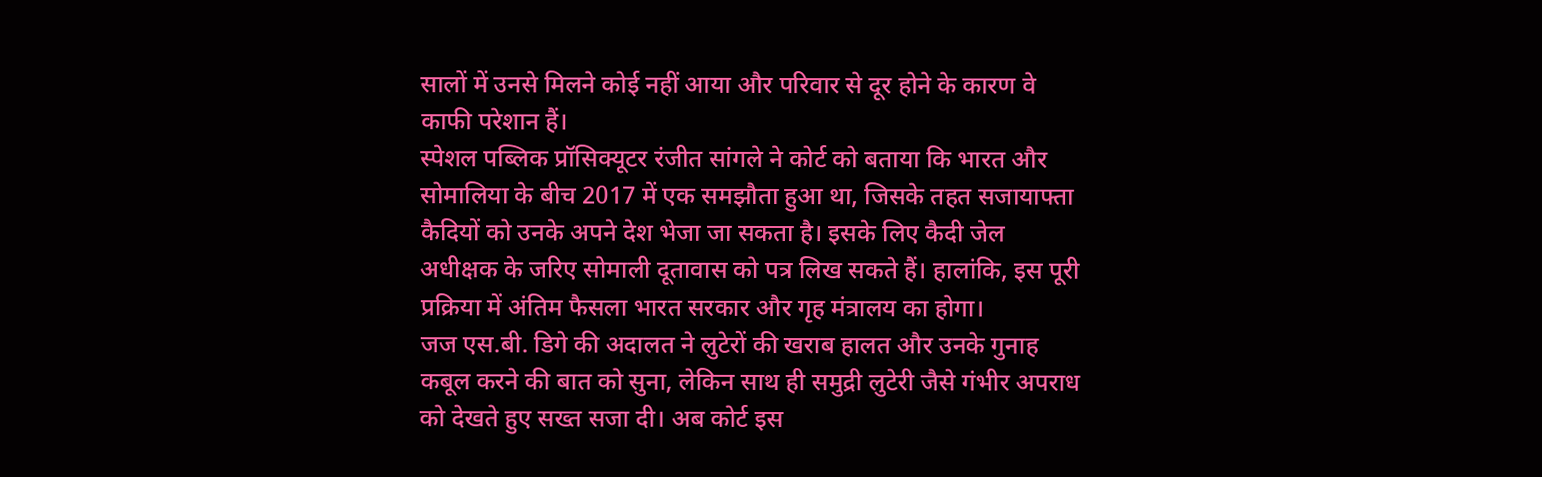सालों में उनसे मिलने कोई नहीं आया और परिवार से दूर होने के कारण वे काफी परेशान हैं।
स्पेशल पब्लिक प्रॉसिक्यूटर रंजीत सांगले ने कोर्ट को बताया कि भारत और सोमालिया के बीच 2017 में एक समझौता हुआ था, जिसके तहत सजायाफ्ता कैदियों को उनके अपने देश भेजा जा सकता है। इसके लिए कैदी जेल अधीक्षक के जरिए सोमाली दूतावास को पत्र लिख सकते हैं। हालांकि, इस पूरी प्रक्रिया में अंतिम फैसला भारत सरकार और गृह मंत्रालय का होगा।
जज एस.बी. डिगे की अदालत ने लुटेरों की खराब हालत और उनके गुनाह कबूल करने की बात को सुना, लेकिन साथ ही समुद्री लुटेरी जैसे गंभीर अपराध को देखते हुए सख्त सजा दी। अब कोर्ट इस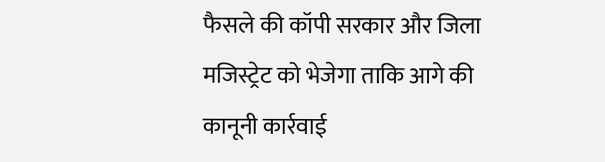फैसले की कॉपी सरकार और जिला मजिस्ट्रेट को भेजेगा ताकि आगे की कानूनी कार्रवाई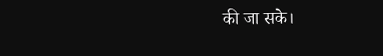की जा सके।